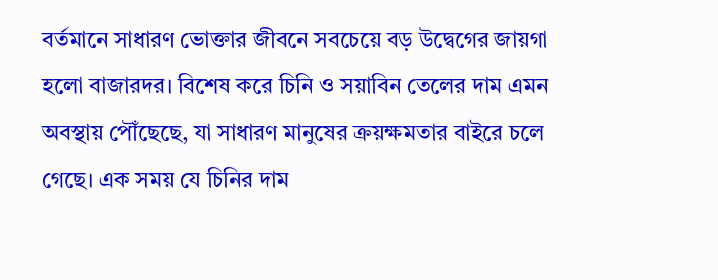বর্তমানে সাধারণ ভোক্তার জীবনে সবচেয়ে বড় উদ্বেগের জায়গা হলো বাজারদর। বিশেষ করে চিনি ও সয়াবিন তেলের দাম এমন অবস্থায় পৌঁছেছে, যা সাধারণ মানুষের ক্রয়ক্ষমতার বাইরে চলে গেছে। এক সময় যে চিনির দাম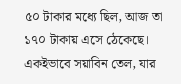৫০ টাকার মধ্যে ছিল, আজ তা ১৭০ টাকায় এসে ঠেকেছে। একইভাবে সয়াবিন তেল, যার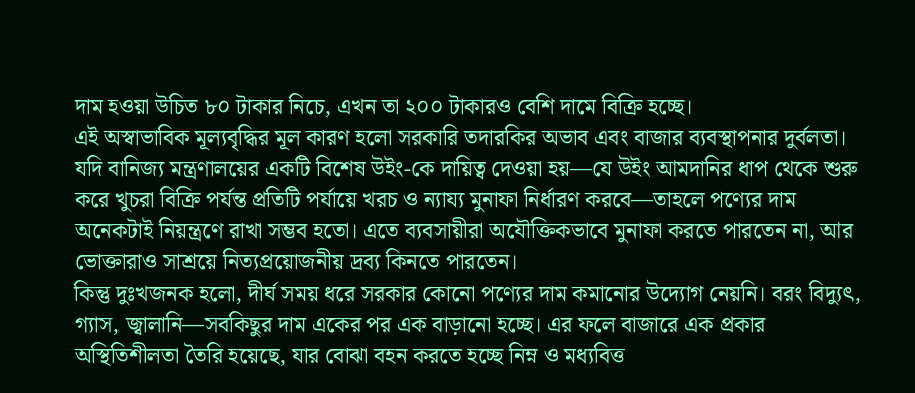দাম হওয়া উচিত ৮০ টাকার নিচে, এখন তা ২০০ টাকারও বেশি দামে বিক্রি হচ্ছে।
এই অস্বাভাবিক মূল্যবৃদ্ধির মূল কারণ হলো সরকারি তদারকির অভাব এবং বাজার ব্যবস্থাপনার দুর্বলতা। যদি বানিজ্য মন্ত্রণালয়ের একটি বিশেষ উইং-কে দায়িত্ব দেওয়া হয়—যে উইং আমদানির ধাপ থেকে শুরু করে খুচরা বিক্রি পর্যন্ত প্রতিটি পর্যায়ে খরচ ও ন্যায্য মুনাফা নির্ধারণ করবে—তাহলে পণ্যের দাম অনেকটাই নিয়ন্ত্রণে রাখা সম্ভব হতো। এতে ব্যবসায়ীরা অযৌক্তিকভাবে মুনাফা করতে পারতেন না, আর ভোক্তারাও সাশ্রয়ে নিত্যপ্রয়োজনীয় দ্রব্য কিনতে পারতেন।
কিন্তু দুঃখজনক হলো, দীর্ঘ সময় ধরে সরকার কোনো পণ্যের দাম কমানোর উদ্যোগ নেয়নি। বরং বিদ্যুৎ, গ্যাস, জ্বালানি—সবকিছুর দাম একের পর এক বাড়ানো হচ্ছে। এর ফলে বাজারে এক প্রকার অস্থিতিশীলতা তৈরি হয়েছে, যার বোঝা বহন করতে হচ্ছে নিম্ন ও মধ্যবিত্ত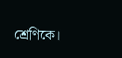শ্রেণিকে।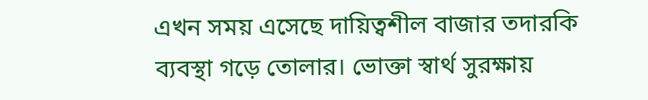এখন সময় এসেছে দায়িত্বশীল বাজার তদারকি ব্যবস্থা গড়ে তোলার। ভোক্তা স্বার্থ সুরক্ষায়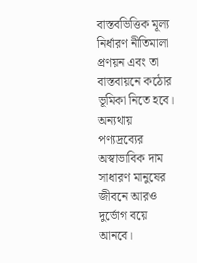বাস্তবভিত্তিক মূল্য নির্ধারণ নীতিমালা প্রণয়ন এবং তা বাস্তবায়নে কঠোর ভূমিকা নিতে হবে। অন্যথায় পণ্যদ্রব্যের অস্বাভাবিক দাম সাধারণ মানুষের জীবনে আরও দুর্ভোগ বয়ে আনবে।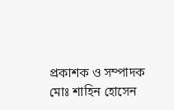প্রকাশক ও সম্পাদক
মোঃ শাহিন হোসেন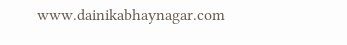www.dainikabhaynagar.com